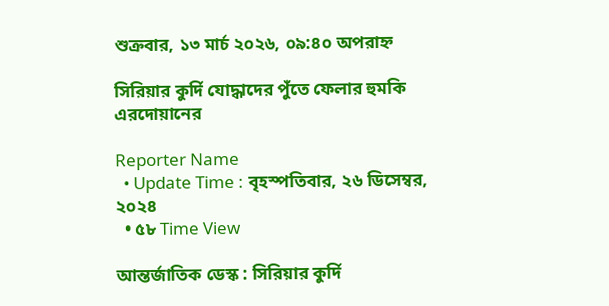শুক্রবার, ১৩ মার্চ ২০২৬, ০৯:৪০ অপরাহ্ন

সিরিয়ার কুর্দি যোদ্ধাদের পুঁতে ফেলার হুমকি এরদোয়ানের

Reporter Name
  • Update Time : বৃহস্পতিবার, ২৬ ডিসেম্বর, ২০২৪
  • ৫৮ Time View

আন্তর্জাতিক ডেস্ক : সিরিয়ার কুর্দি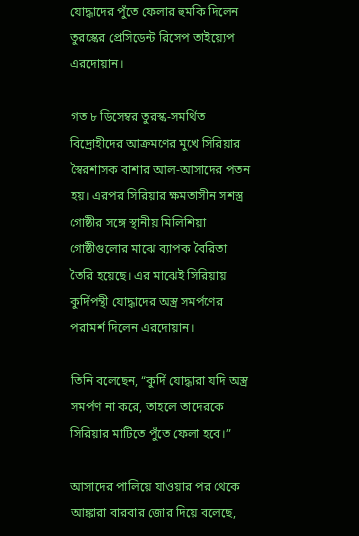যোদ্ধাদের পুঁতে ফেলার হুমকি দিলেন তুরস্কের প্রেসিডেন্ট রিসেপ তাইয়্যেপ এরদোয়ান।

গত ৮ ডিসেম্বর তুরস্ক-সমর্থিত বিদ্রোহীদের আক্রমণের মুখে সিরিয়ার স্বৈরশাসক বাশার আল-আসাদের পতন হয়। এরপর সিরিয়ার ক্ষমতাসীন সশস্ত্র গোষ্ঠীর সঙ্গে স্থানীয় মিলিশিয়া গোষ্ঠীগুলোর মাঝে ব্যাপক বৈরিতা তৈরি হয়েছে। এর মাঝেই সিরিয়ায় কুর্দিপন্থী যোদ্ধাদের অস্ত্র সমর্পণের পরামর্শ দিলেন এরদোয়ান।

তিনি বলেছেন, “কুর্দি যোদ্ধারা যদি অস্ত্র সমর্পণ না করে, তাহলে তাদেরকে সিরিয়ার মাটিতে পুঁতে ফেলা হবে।”

আসাদের পালিয়ে যাওয়ার পর থেকে আঙ্কারা বারবার জোর দিয়ে বলেছে,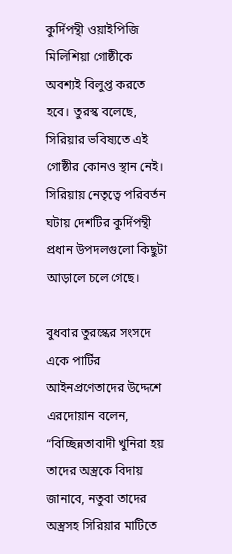কুর্দিপন্থী ওয়াইপিজি মিলিশিয়া গোষ্ঠীকে অবশ্যই বিলুপ্ত করতে হবে। তুরস্ক বলেছে, সিরিয়ার ভবিষ্যতে এই গোষ্ঠীর কোনও স্থান নেই। সিরিয়ায় নেতৃত্বে পরিবর্তন ঘটায় দেশটির কুর্দিপন্থী প্রধান উপদলগুলো কিছুটা আড়ালে চলে গেছে।

বুধবার তুরস্কের সংসদে একে পার্টির আইনপ্রণেতাদের উদ্দেশে এরদোয়ান বলেন, “বিচ্ছিন্নতাবাদী খুনিরা হয় তাদের অস্ত্রকে বিদায় জানাবে, নতুবা তাদের অস্ত্রসহ সিরিয়ার মাটিতে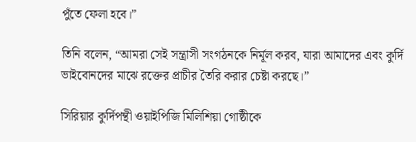পুঁতে ফেলা হবে।”

তিনি বলেন, “আমরা সেই সন্ত্রাসী সংগঠনকে নির্মূল করব, যারা আমাদের এবং কুর্দি ভাইবোনদের মাঝে রক্তের প্রাচীর তৈরি করার চেষ্টা করছে।”

সিরিয়ার কুর্দিপন্থী ওয়াইপিজি মিলিশিয়া গোষ্ঠীকে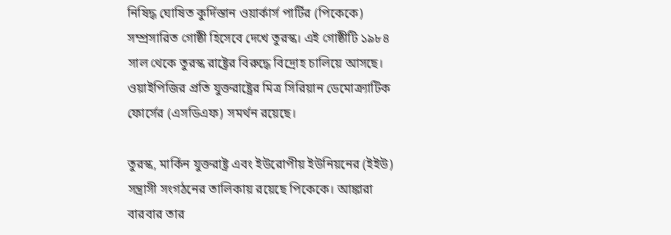নিষিদ্ধ ঘোষিত কুর্দিস্তান ওয়ার্কার্স পার্টির (পিকেকে) সম্প্রসারিত গোষ্ঠী হিসেবে দেখে তুরস্ক। এই গোষ্ঠীটি ১৯৮৪ সাল থেকে তুরস্ক রাষ্ট্রের বিরুদ্ধে বিদ্রোহ চালিয়ে আসছে। ওয়াইপিজির প্রতি যুক্তরাষ্ট্রের মিত্র সিরিয়ান ডেমোক্র্যাটিক ফোর্সের (এসডিএফ) সমর্থন রয়েছে।

তুরস্ক, মার্কিন যুক্তরাষ্ট্র এবং ইউরোপীয় ইউনিয়নের (ইইউ) সন্ত্রাসী সংগঠনের তালিকায় রয়েছে পিকেকে। আঙ্কারা বারবার তার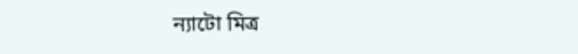ন্যাটো মিত্র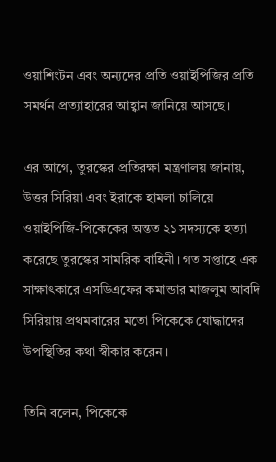ওয়াশিংটন এবং অন্যদের প্রতি ওয়াইপিজির প্রতি সমর্থন প্রত্যাহারের আহ্বান জানিয়ে আসছে।

এর আগে, তুরস্কের প্রতিরক্ষা মন্ত্রণালয় জানায়, উত্তর সিরিয়া এবং ইরাকে হামলা চালিয়ে ওয়াইপিজি-পিকেকের অন্তত ২১ সদস্যকে হত্যা করেছে তুরস্কের সামরিক বাহিনী। গত সপ্তাহে এক সাক্ষাৎকারে এসডিএফের কমান্ডার মাজলুম আবদি সিরিয়ায় প্রথমবারের মতো পিকেকে যোদ্ধাদের উপস্থিতির কথা স্বীকার করেন।

তিনি বলেন, পিকেকে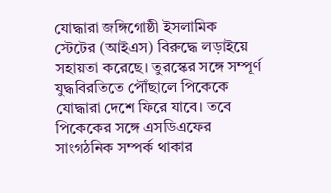যোদ্ধারা জঙ্গিগোষ্ঠী ইসলামিক স্টেটের (আইএস) বিরুদ্ধে লড়াইয়ে সহায়তা করেছে। তুরস্কের সঙ্গে সম্পূর্ণ যুদ্ধবিরতিতে পৌঁছালে পিকেকে যোদ্ধারা দেশে ফিরে যাবে। তবে পিকেকের সঙ্গে এসডিএফের সাংগঠনিক সম্পর্ক থাকার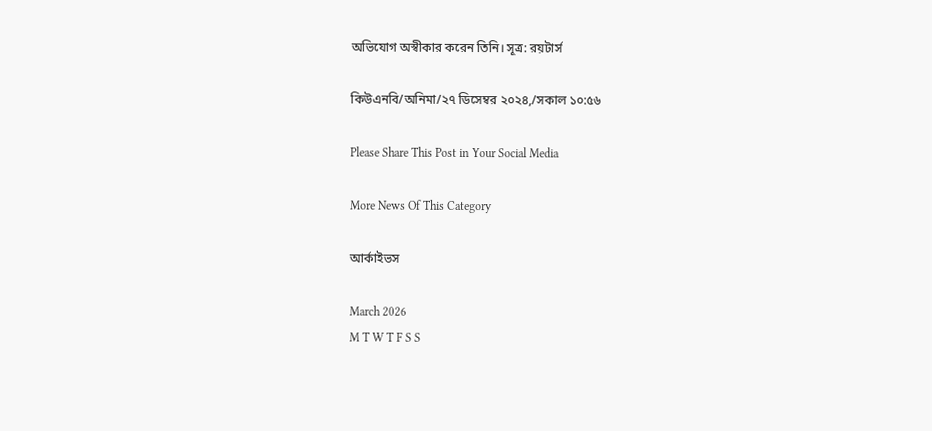অভিযোগ অস্বীকার করেন তিনি। সূত্র: রয়টার্স

কিউএনবি/অনিমা/২৭ ডিসেম্বর ২০২৪,/সকাল ১০:৫৬

Please Share This Post in Your Social Media

More News Of This Category

আর্কাইভস

March 2026
M T W T F S S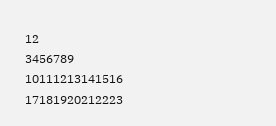12
3456789
10111213141516
17181920212223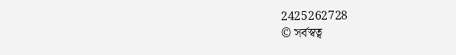2425262728
© সর্বস্বত্ব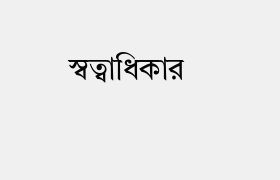স্বত্বাধিকার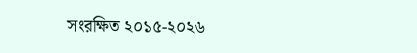সংরক্ষিত ২০১৫-২০২৬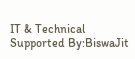IT & Technical Supported By:BiswaJit